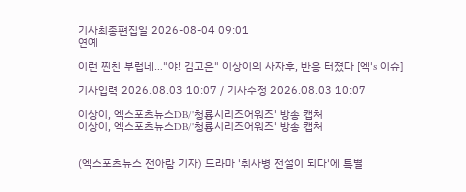기사최종편집일 2026-08-04 09:01
연예

이런 찐친 부럽네…"야! 김고은" 이상이의 사자후, 반응 터졌다 [엑's 이슈]

기사입력 2026.08.03 10:07 / 기사수정 2026.08.03 10:07

이상이, 엑스포츠뉴스DB/'청룡시리즈어워즈' 방송 캡처
이상이, 엑스포츠뉴스DB/'청룡시리즈어워즈' 방송 캡처


(엑스포츠뉴스 전아람 기자) 드라마 '취사병 전설이 되다'에 특별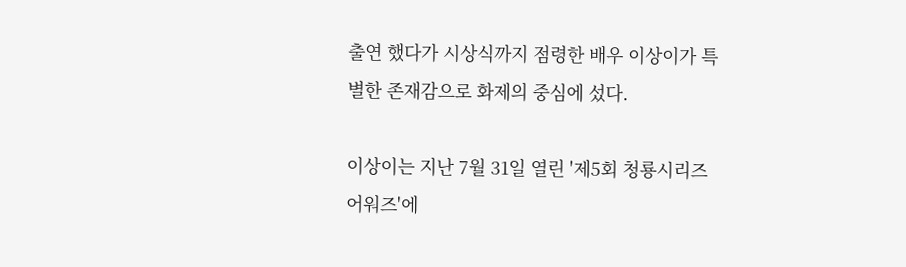출연 했다가 시상식까지 점령한 배우 이상이가 특별한 존재감으로 화제의 중심에 섰다.

이상이는 지난 7월 31일 열린 '제5회 청룡시리즈어워즈'에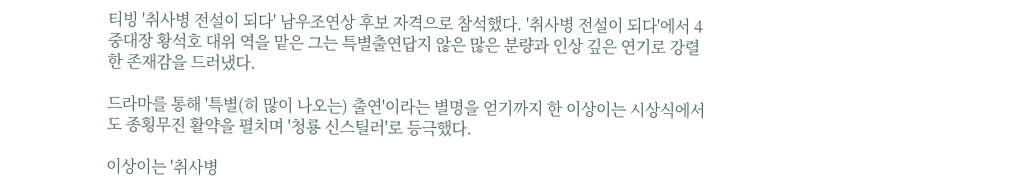티빙 '취사병 전설이 되다' 남우조연상 후보 자격으로 참석했다. '취사병 전설이 되다'에서 4중대장 황석호 대위 역을 맡은 그는 특별출연답지 않은 많은 분량과 인상 깊은 연기로 강렬한 존재감을 드러냈다.

드라마를 통해 '특별(히 많이 나오는) 출연'이라는 별명을 얻기까지 한 이상이는 시상식에서도 종횡무진 활약을 펼치며 '청룡 신스틸러'로 등극했다.

이상이는 '취사병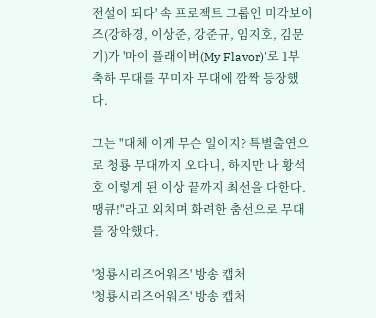전설이 되다' 속 프로젝트 그룹인 미각보이즈(강하경, 이상준, 강준규, 임지호, 김문기)가 '마이 플래이버(My Flavor)'로 1부 축하 무대를 꾸미자 무대에 깜짝 등장했다.

그는 "대체 이게 무슨 일이지? 특별출연으로 청룡 무대까지 오다니, 하지만 나 황석호 이렇게 된 이상 끝까지 최선을 다한다. 땡큐!"라고 외치며 화려한 춤선으로 무대를 장악했다.

'청룡시리즈어워즈' 방송 캡처
'청룡시리즈어워즈' 방송 캡처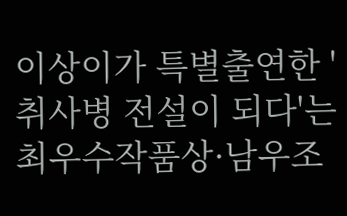이상이가 특별출연한 '취사병 전설이 되다'는 최우수작품상·남우조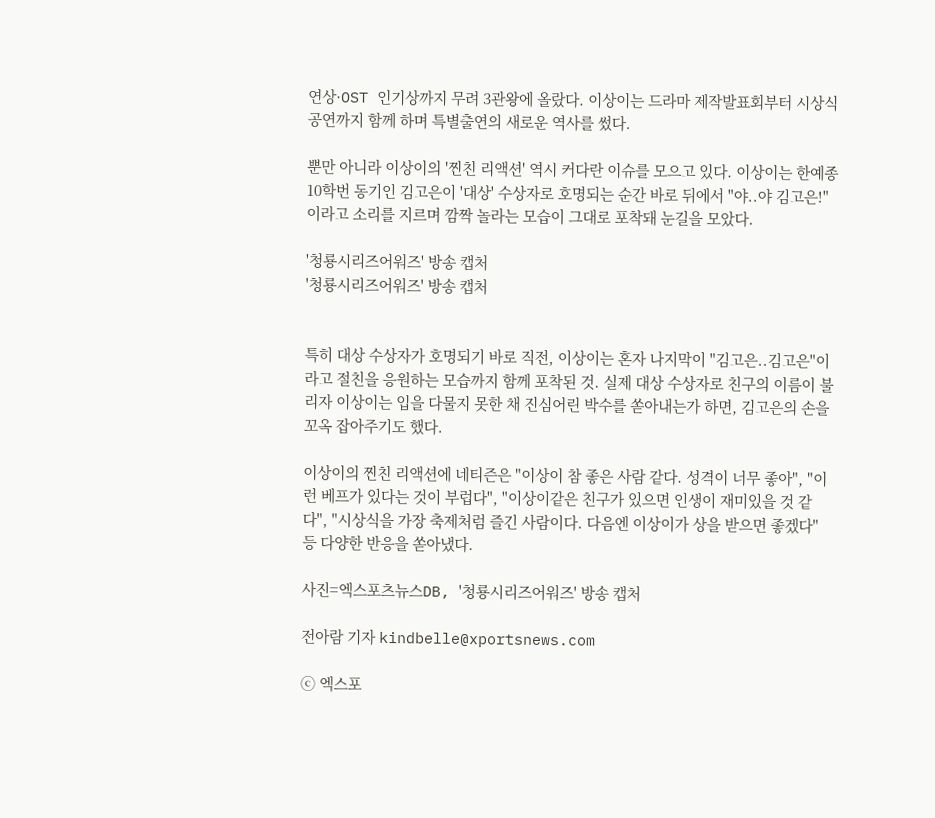연상·OST 인기상까지 무려 3관왕에 올랐다. 이상이는 드라마 제작발표회부터 시상식 공연까지 함께 하며 특별출연의 새로운 역사를 썼다.

뿐만 아니라 이상이의 '찐친 리액션' 역시 커다란 이슈를 모으고 있다. 이상이는 한예종 10학번 동기인 김고은이 '대상' 수상자로 호명되는 순간 바로 뒤에서 "야..야 김고은!"이라고 소리를 지르며 깜짝 놀라는 모습이 그대로 포착돼 눈길을 모았다.

'청룡시리즈어워즈' 방송 캡처
'청룡시리즈어워즈' 방송 캡처


특히 대상 수상자가 호명되기 바로 직전, 이상이는 혼자 나지막이 "김고은..김고은"이라고 절친을 응원하는 모습까지 함께 포착된 것. 실제 대상 수상자로 친구의 이름이 불리자 이상이는 입을 다물지 못한 채 진심어린 박수를 쏟아내는가 하면, 김고은의 손을 꼬옥 잡아주기도 했다.

이상이의 찐친 리액션에 네티즌은 "이상이 참 좋은 사람 같다. 성격이 너무 좋아", "이런 베프가 있다는 것이 부럽다", "이상이같은 친구가 있으면 인생이 재미있을 것 같다", "시상식을 가장 축제처럼 즐긴 사람이다. 다음엔 이상이가 상을 받으면 좋겠다" 등 다양한 반응을 쏟아냈다.

사진=엑스포츠뉴스DB, '청룡시리즈어워즈' 방송 캡처

전아람 기자 kindbelle@xportsnews.com

ⓒ 엑스포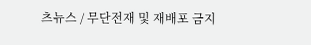츠뉴스 / 무단전재 및 재배포 금지